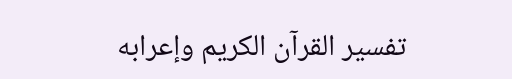تفسير القرآن الكريم وإعرابه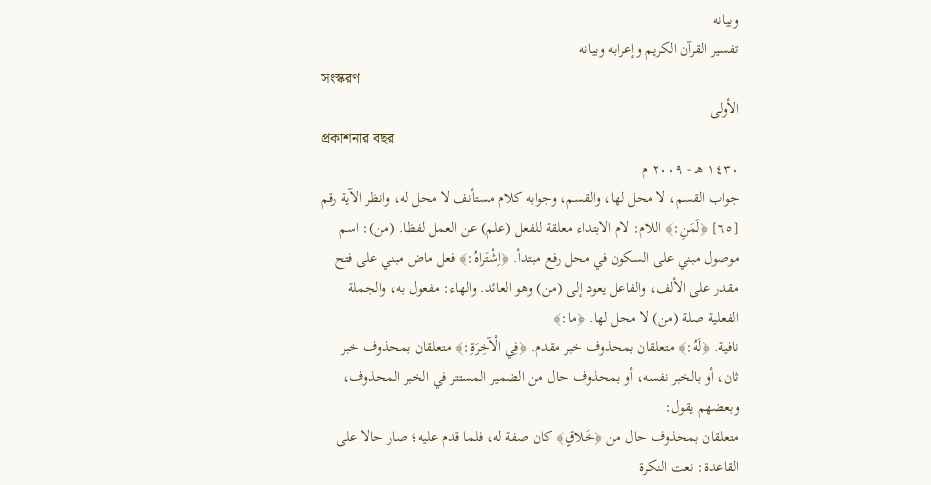وبيانه
تفسير القرآن الكريم وإعرابه وبيانه
সংস্করণ
الأولى
প্রকাশনার বছর
١٤٣٠ هـ - ٢٠٠٩ م
جواب القسم، لا محل لها، والقسم، وجوابه كلام مستأنف لا محل له، وانظر الآية رقم [٦٥] ﴿لَمَنِ:﴾ اللام: لام الابتداء معلقة للفعل (علم) عن العمل لفظا. (من): اسم موصول مبني على السكون في محل رفع مبتدأ. ﴿اِشْتَراهُ:﴾ فعل ماض مبني على فتح مقدر على الألف، والفاعل يعود إلى (من) وهو العائد. والهاء: مفعول به، والجملة الفعلية صلة (من) لا محل لها. ﴿ما:﴾
نافية. ﴿لَهُ:﴾ متعلقان بمحذوف خبر مقدم. ﴿فِي الْآخِرَةِ:﴾ متعلقان بمحذوف خبر ثان، أو بالخبر نفسه، أو بمحذوف حال من الضمير المستتر في الخبر المحذوف، وبعضهم يقول:
متعلقان بمحذوف حال من ﴿خَلاقٍ﴾ كان صفة له، فلما قدم عليه؛ صار حالا على القاعدة: نعت النكرة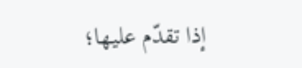إذا تقدّم عليها؛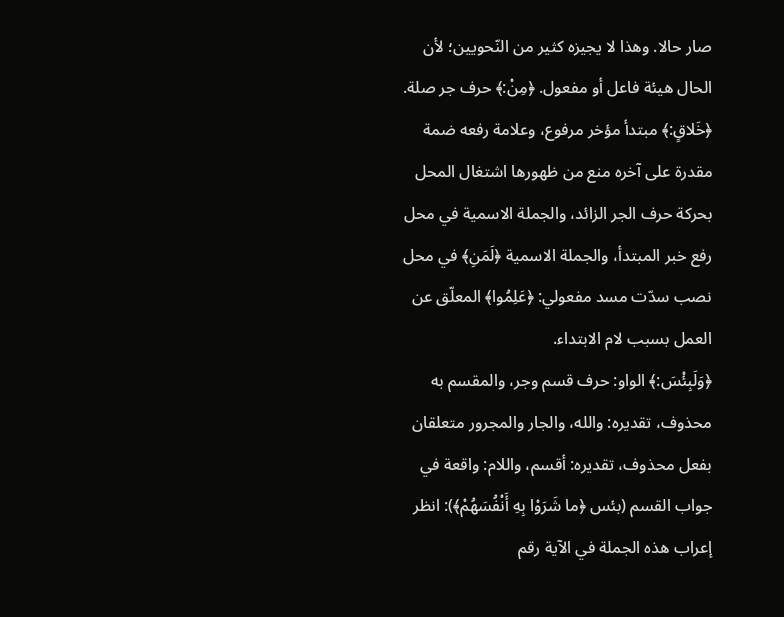صار حالا. وهذا لا يجيزه كثير من النّحويين؛ لأن الحال هيئة فاعل أو مفعول. ﴿مِنْ:﴾ حرف جر صلة. ﴿خَلاقٍ:﴾ مبتدأ مؤخر مرفوع، وعلامة رفعه ضمة مقدرة على آخره منع من ظهورها اشتغال المحل بحركة حرف الجر الزائد، والجملة الاسمية في محل رفع خبر المبتدأ، والجملة الاسمية ﴿لَمَنِ﴾ في محل نصب سدّت مسد مفعولي: ﴿عَلِمُوا﴾ المعلّق عن العمل بسبب لام الابتداء.
﴿وَلَبِئْسَ:﴾ الواو: حرف قسم وجر، والمقسم به محذوف، تقديره: والله، والجار والمجرور متعلقان بفعل محذوف، تقديره: أقسم، واللام: واقعة في جواب القسم (بئس ﴿ما شَرَوْا بِهِ أَنْفُسَهُمْ﴾): انظر إعراب هذه الجملة في الآية رقم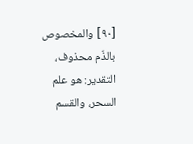[٩٠] والمخصوص بالذّم محذوف، التقدير: هو علم السحر، والقسم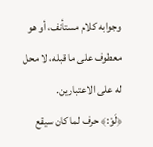وجوابه كلام مستأنف، أو هو معطوف على ما قبله، لا محل له على الاعتبارين.
﴿لَوْ:﴾ حرف لما كان سيقع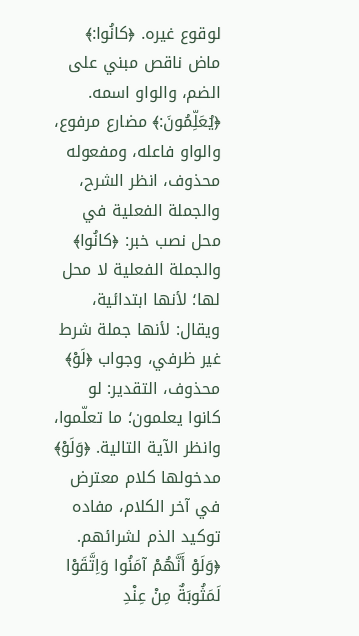لوقوع غيره. ﴿كانُوا:﴾ ماض ناقص مبني على الضم، والواو اسمه. ﴿يُعَلِّمُونَ:﴾ مضارع مرفوع، والواو فاعله، ومفعوله محذوف، انظر الشرح، والجملة الفعلية في محل نصب خبر: ﴿كانُوا﴾ والجملة الفعلية لا محل لها؛ لأنها ابتدائية، ويقال: لأنها جملة شرط غير ظرفي، وجواب ﴿لَوْ﴾ محذوف، التقدير: لو كانوا يعلمون؛ ما تعلّموا، وانظر الآية التالية. ﴿وَلَوْ﴾ مدخولها كلام معترض في آخر الكلام، مفاده توكيد الذم لشرائهم.
﴿وَلَوْ أَنَّهُمْ آمَنُوا وَاِتَّقَوْا لَمَثُوبَةٌ مِنْ عِنْدِ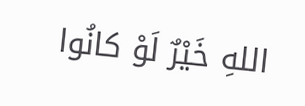اللهِ خَيْرٌ لَوْ كانُوا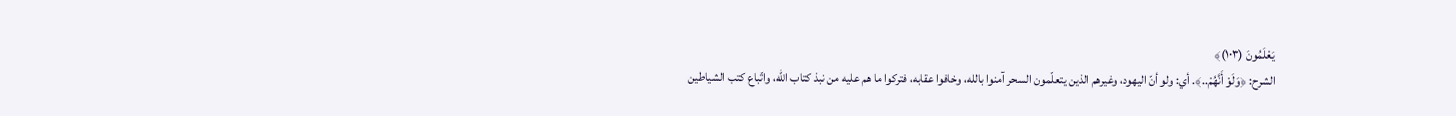يَعْلَمُونَ (١٠٣)﴾
الشرح: ﴿وَلَوْ أَنَّهُمْ..﴾. أي: ولو أنّ اليهود، وغيرهم الذين يتعلّمون السحر آمنوا بالله، وخافوا عقابه، فتركوا ما هم عليه من نبذ كتاب الله، واتّباع كتب الشياطين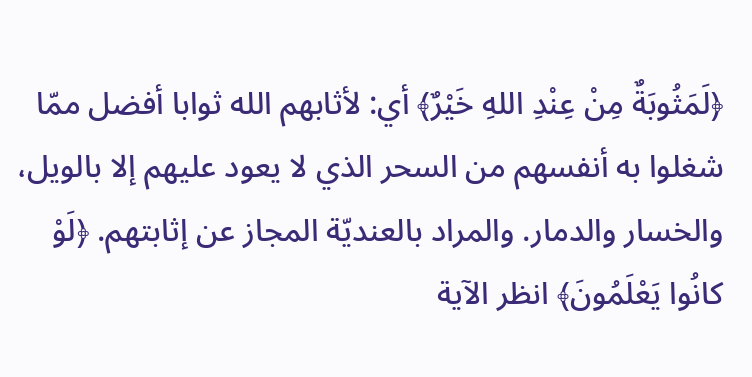﴿لَمَثُوبَةٌ مِنْ عِنْدِ اللهِ خَيْرٌ﴾ أي: لأثابهم الله ثوابا أفضل ممّا شغلوا به أنفسهم من السحر الذي لا يعود عليهم إلا بالويل، والخسار والدمار. والمراد بالعنديّة المجاز عن إثابتهم. ﴿لَوْ كانُوا يَعْلَمُونَ﴾ انظر الآية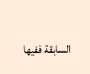السابقة ففيها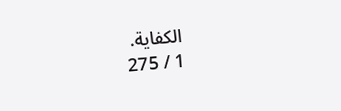الكفاية.
1 / 275